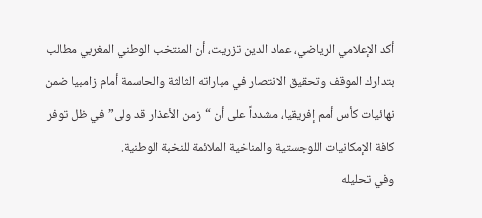أكد الإعلامي الرياضي، عماد الدين تزريت، أن المنتخب الوطني المغربي مطالب بتدارك الموقف وتحقيق الانتصار في مباراته الثالثة والحاسمة أمام زامبيا ضمن نهائيات كأس أمم إفريقيا، مشدداً على أن “زمن الأعذار قد ولى” في ظل توفر كافة الإمكانيات اللوجستية والمناخية الملائمة للنخبة الوطنية.
وفي تحليله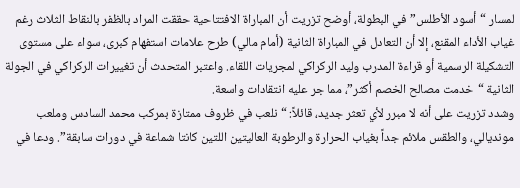لمسار “أسود الأطلس” في البطولة، أوضح تزريت أن المباراة الافتتاحية حققت المراد بالظفر بالنقاط الثلاث رغم غياب الأداء المقنع، إلا أن التعادل في المباراة الثانية (أمام مالي) طرح علامات استفهام كبرى، سواء على مستوى التشكيلة الرسمية أو قراءة المدرب وليد الركراكي لمجريات اللقاء. واعتبر المتحدث أن تغييرات الركراكي في الجولة الثانية “خدمت مصالح الخصم أكثر”، مما جر عليه انتقادات واسعة.
وشدد تزريت على أنه لا مبرر لأي تعثر جديد، قائلاً: “نلعب في ظروف ممتازة بمركب محمد السادس وملعب مونديالي، والطقس ملائم جداً بغياب الحرارة والرطوبة العاليتين اللتين كانتا شماعة في دورات سابقة”. ودعا في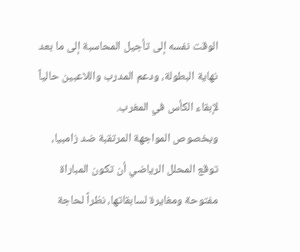الوقت نفسه إلى تأجيل المحاسبة إلى ما بعد نهاية البطولة، ودعم المدرب واللاعبين حالياً لإبقاء الكأس في المغرب.
وبخصوص المواجهة المرتقبة ضد زامبيا، توقع المحلل الرياضي أن تكون المباراة مفتوحة ومغايرة لسابقاتها، نظراً لحاجة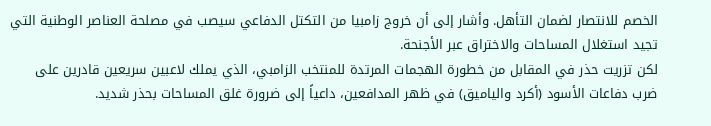الخصم للانتصار لضمان التأهل. وأشار إلى أن خروج زامبيا من التكتل الدفاعي سيصب في مصلحة العناصر الوطنية التي تجيد استغلال المساحات والاختراق عبر الأجنحة.
لكن تزريت حذر في المقابل من خطورة الهجمات المرتدة للمنتخب الزامبي، الذي يملك لاعبين سريعين قادرين على ضرب دفاعات الأسود (أكرد والياميق) في ظهر المدافعين، داعياً إلى ضرورة غلق المساحات بحذر شديد.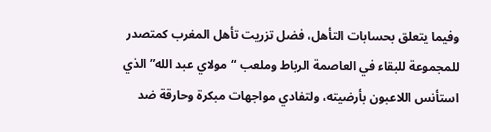وفيما يتعلق بحسابات التأهل، فضل تزريت تأهل المغرب كمتصدر للمجموعة للبقاء في العاصمة الرباط وملعب “مولاي عبد الله” الذي استأنس اللاعبون بأرضيته، ولتفادي مواجهات مبكرة وحارقة ضد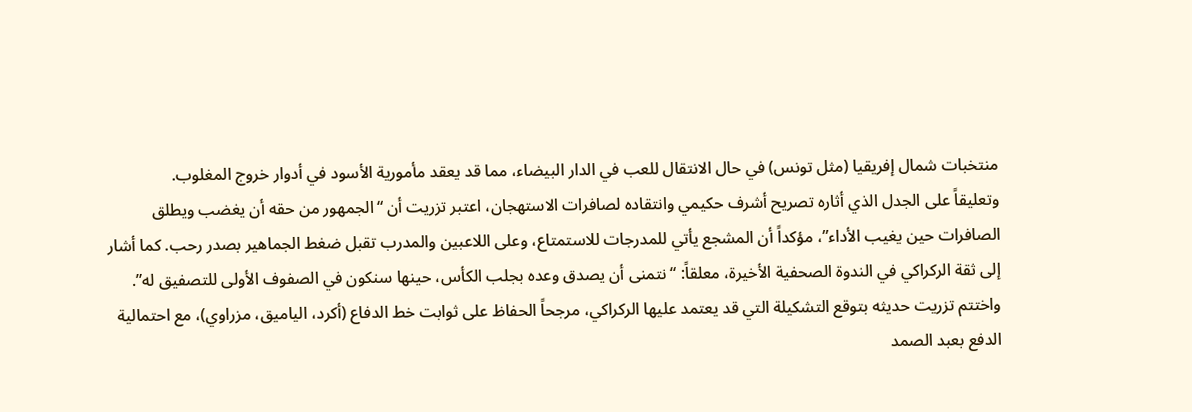منتخبات شمال إفريقيا (مثل تونس) في حال الانتقال للعب في الدار البيضاء، مما قد يعقد مأمورية الأسود في أدوار خروج المغلوب.
وتعليقاً على الجدل الذي أثاره تصريح أشرف حكيمي وانتقاده لصافرات الاستهجان، اعتبر تزريت أن “الجمهور من حقه أن يغضب ويطلق الصافرات حين يغيب الأداء”، مؤكداً أن المشجع يأتي للمدرجات للاستمتاع، وعلى اللاعبين والمدرب تقبل ضغط الجماهير بصدر رحب. كما أشار إلى ثقة الركراكي في الندوة الصحفية الأخيرة، معلقاً: “نتمنى أن يصدق وعده بجلب الكأس، حينها سنكون في الصفوف الأولى للتصفيق له”.
واختتم تزريت حديثه بتوقع التشكيلة التي قد يعتمد عليها الركراكي، مرجحاً الحفاظ على ثوابت خط الدفاع (أكرد، الياميق، مزراوي)، مع احتمالية الدفع بعبد الصمد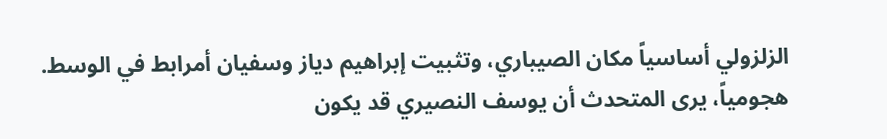الزلزولي أساسياً مكان الصيباري، وتثبيت إبراهيم دياز وسفيان أمرابط في الوسط. هجومياً، يرى المتحدث أن يوسف النصيري قد يكون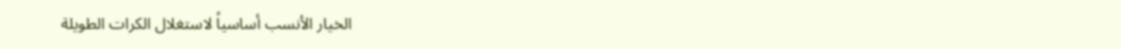الخيار الأنسب أساسياً لاستغلال الكرات الطويلة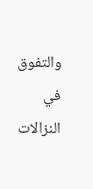والتفوق في النزالات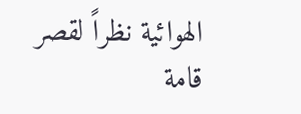الهوائية نظراً لقصر قامة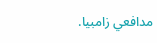مدافعي زامبيا.